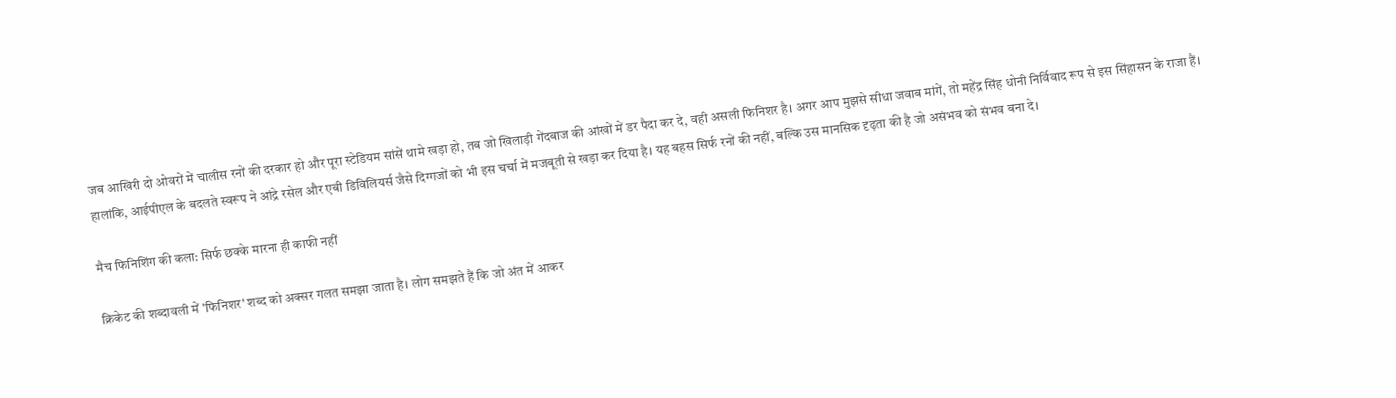जब आखिरी दो ओवरों में चालीस रनों की दरकार हो और पूरा स्टेडियम सांसें थामे खड़ा हो, तब जो खिलाड़ी गेंदबाज की आंखों में डर पैदा कर दे, वही असली फिनिशर है। अगर आप मुझसे सीधा जवाब मांगें, तो महेंद्र सिंह धोनी निर्विवाद रूप से इस सिंहासन के राजा हैं। हालांकि, आईपीएल के बदलते स्वरूप ने आंद्रे रसेल और एबी डिविलियर्स जैसे दिग्गजों को भी इस चर्चा में मजबूती से खड़ा कर दिया है। यह बहस सिर्फ रनों की नहीं, बल्कि उस मानसिक दृढ़ता की है जो असंभव को संभव बना दे।

मैच फिनिशिंग की कला: सिर्फ छक्के मारना ही काफी नहीं

क्रिकेट की शब्दावली में 'फिनिशर' शब्द को अक्सर गलत समझा जाता है। लोग समझते हैं कि जो अंत में आकर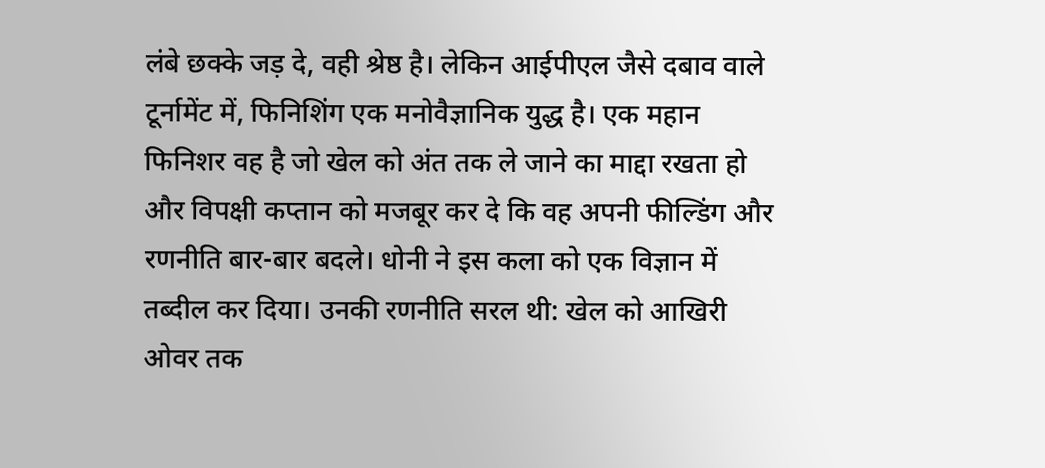लंबे छक्के जड़ दे, वही श्रेष्ठ है। लेकिन आईपीएल जैसे दबाव वाले टूर्नामेंट में, फिनिशिंग एक मनोवैज्ञानिक युद्ध है। एक महान फिनिशर वह है जो खेल को अंत तक ले जाने का माद्दा रखता हो और विपक्षी कप्तान को मजबूर कर दे कि वह अपनी फील्डिंग और रणनीति बार-बार बदले। धोनी ने इस कला को एक विज्ञान में तब्दील कर दिया। उनकी रणनीति सरल थी: खेल को आखिरी ओवर तक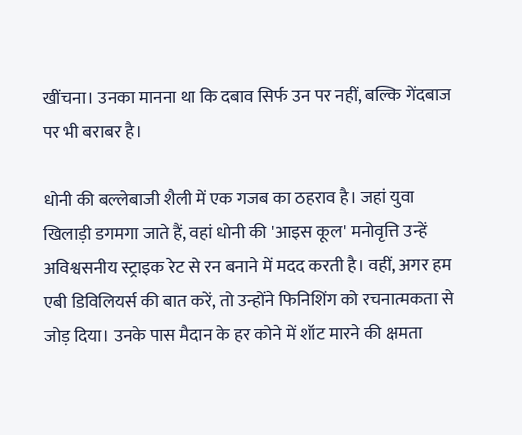खींचना। उनका मानना था कि दबाव सिर्फ उन पर नहीं, बल्कि गेंदबाज पर भी बराबर है।

धोनी की बल्लेबाजी शैली में एक गजब का ठहराव है। जहां युवा खिलाड़ी डगमगा जाते हैं, वहां धोनी की 'आइस कूल' मनोवृत्ति उन्हें अविश्वसनीय स्ट्राइक रेट से रन बनाने में मदद करती है। वहीं, अगर हम एबी डिविलियर्स की बात करें, तो उन्होंने फिनिशिंग को रचनात्मकता से जोड़ दिया। उनके पास मैदान के हर कोने में शॉट मारने की क्षमता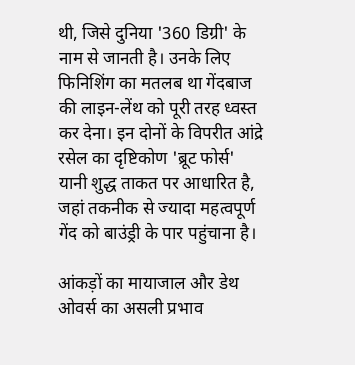थी, जिसे दुनिया '360 डिग्री' के नाम से जानती है। उनके लिए फिनिशिंग का मतलब था गेंदबाज की लाइन-लेंथ को पूरी तरह ध्वस्त कर देना। इन दोनों के विपरीत आंद्रे रसेल का दृष्टिकोण 'ब्रूट फोर्स' यानी शुद्ध ताकत पर आधारित है, जहां तकनीक से ज्यादा महत्वपूर्ण गेंद को बाउंड्री के पार पहुंचाना है।

आंकड़ों का मायाजाल और डेथ ओवर्स का असली प्रभाव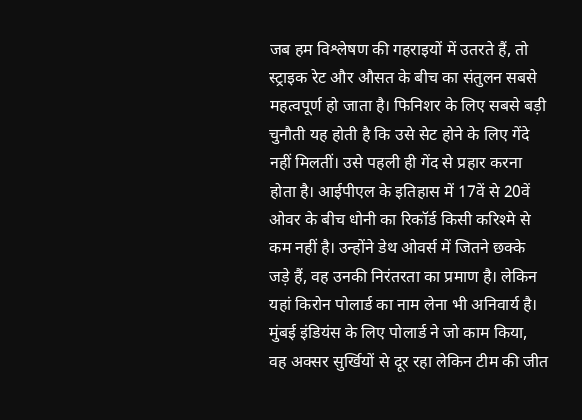जब हम विश्लेषण की गहराइयों में उतरते हैं, तो स्ट्राइक रेट और औसत के बीच का संतुलन सबसे महत्वपूर्ण हो जाता है। फिनिशर के लिए सबसे बड़ी चुनौती यह होती है कि उसे सेट होने के लिए गेंदे नहीं मिलतीं। उसे पहली ही गेंद से प्रहार करना होता है। आईपीएल के इतिहास में 17वें से 20वें ओवर के बीच धोनी का रिकॉर्ड किसी करिश्मे से कम नहीं है। उन्होंने डेथ ओवर्स में जितने छक्के जड़े हैं, वह उनकी निरंतरता का प्रमाण है। लेकिन यहां किरोन पोलार्ड का नाम लेना भी अनिवार्य है। मुंबई इंडियंस के लिए पोलार्ड ने जो काम किया, वह अक्सर सुर्खियों से दूर रहा लेकिन टीम की जीत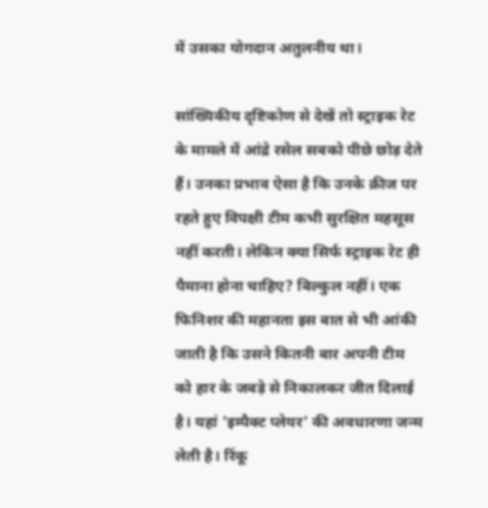में उसका योगदान अतुलनीय था।

सांख्यिकीय दृष्टिकोण से देखें तो स्ट्राइक रेट के मामले में आंद्रे रसेल सबको पीछे छोड़ देते हैं। उनका प्रभाव ऐसा है कि उनके क्रीज पर रहते हुए विपक्षी टीम कभी सुरक्षित महसूस नहीं करती। लेकिन क्या सिर्फ स्ट्राइक रेट ही पैमाना होना चाहिए? बिल्कुल नहीं। एक फिनिशर की महानता इस बात से भी आंकी जाती है कि उसने कितनी बार अपनी टीम को हार के जबड़े से निकालकर जीत दिलाई है। यहां 'इम्पैक्ट प्लेयर' की अवधारणा जन्म लेती है। रिंकू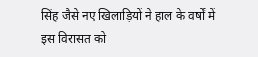सिंह जैसे नए खिलाड़ियों ने हाल के वर्षों में इस विरासत को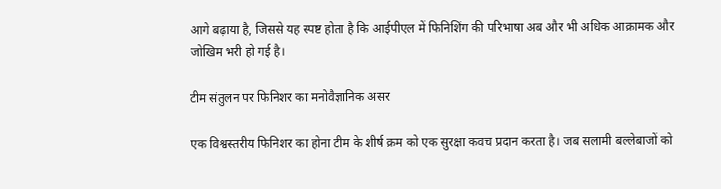आगे बढ़ाया है, जिससे यह स्पष्ट होता है कि आईपीएल में फिनिशिंग की परिभाषा अब और भी अधिक आक्रामक और जोखिम भरी हो गई है।

टीम संतुलन पर फिनिशर का मनोवैज्ञानिक असर

एक विश्वस्तरीय फिनिशर का होना टीम के शीर्ष क्रम को एक सुरक्षा कवच प्रदान करता है। जब सलामी बल्लेबाजों को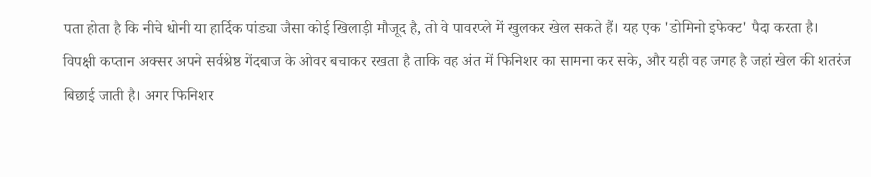पता होता है कि नीचे धोनी या हार्दिक पांड्या जैसा कोई खिलाड़ी मौजूद है, तो वे पावरप्ले में खुलकर खेल सकते हैं। यह एक 'डोमिनो इफेक्ट' पैदा करता है। विपक्षी कप्तान अक्सर अपने सर्वश्रेष्ठ गेंदबाज के ओवर बचाकर रखता है ताकि वह अंत में फिनिशर का सामना कर सके, और यही वह जगह है जहां खेल की शतरंज बिछाई जाती है। अगर फिनिशर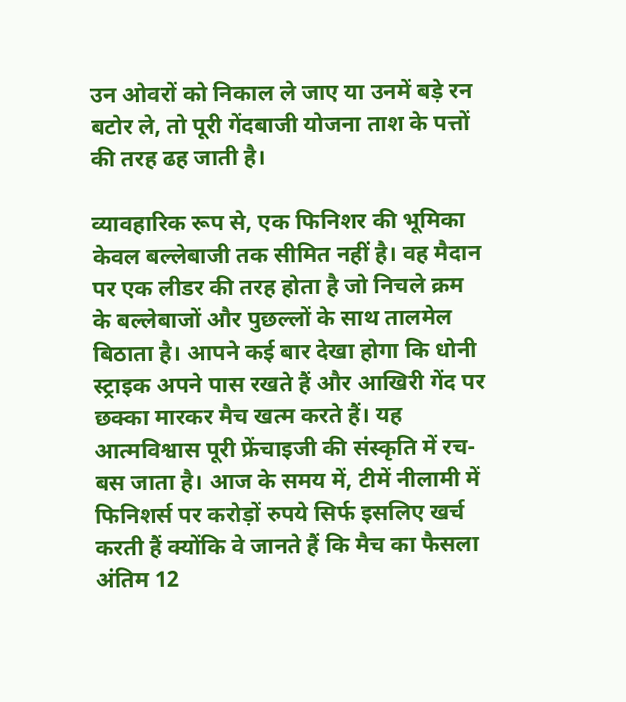उन ओवरों को निकाल ले जाए या उनमें बड़े रन बटोर ले, तो पूरी गेंदबाजी योजना ताश के पत्तों की तरह ढह जाती है।

व्यावहारिक रूप से, एक फिनिशर की भूमिका केवल बल्लेबाजी तक सीमित नहीं है। वह मैदान पर एक लीडर की तरह होता है जो निचले क्रम के बल्लेबाजों और पुछल्लों के साथ तालमेल बिठाता है। आपने कई बार देखा होगा कि धोनी स्ट्राइक अपने पास रखते हैं और आखिरी गेंद पर छक्का मारकर मैच खत्म करते हैं। यह आत्मविश्वास पूरी फ्रेंचाइजी की संस्कृति में रच-बस जाता है। आज के समय में, टीमें नीलामी में फिनिशर्स पर करोड़ों रुपये सिर्फ इसलिए खर्च करती हैं क्योंकि वे जानते हैं कि मैच का फैसला अंतिम 12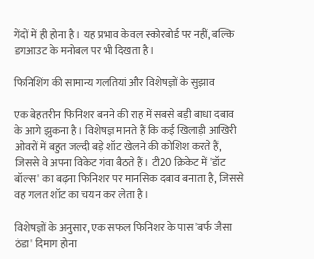गेंदों में ही होना है। यह प्रभाव केवल स्कोरबोर्ड पर नहीं, बल्कि डगआउट के मनोबल पर भी दिखता है।

फिनिशिंग की सामान्य गलतियां और विशेषज्ञों के सुझाव

एक बेहतरीन फिनिशर बनने की राह में सबसे बड़ी बाधा दबाव के आगे झुकना है। विशेषज्ञ मानते हैं कि कई खिलाड़ी आखिरी ओवरों में बहुत जल्दी बड़े शॉट खेलने की कोशिश करते हैं, जिससे वे अपना विकेट गंवा बैठते हैं। टी20 क्रिकेट में 'डॉट बॉल्स' का बढ़ना फिनिशर पर मानसिक दबाव बनाता है, जिससे वह गलत शॉट का चयन कर लेता है।

विशेषज्ञों के अनुसार, एक सफल फिनिशर के पास 'बर्फ जैसा ठंडा' दिमाग होना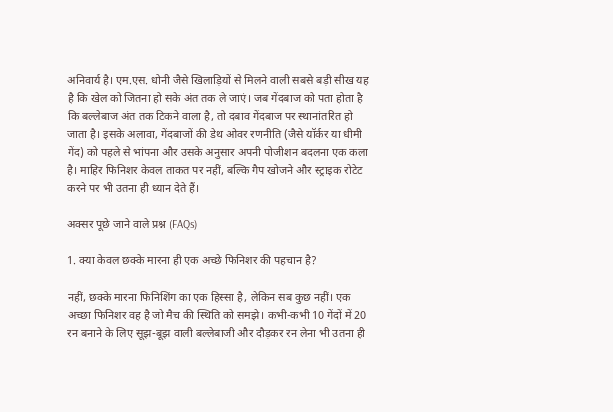अनिवार्य है। एम.एस. धोनी जैसे खिलाड़ियों से मिलने वाली सबसे बड़ी सीख यह है कि खेल को जितना हो सके अंत तक ले जाएं। जब गेंदबाज को पता होता है कि बल्लेबाज अंत तक टिकने वाला है, तो दबाव गेंदबाज पर स्थानांतरित हो जाता है। इसके अलावा, गेंदबाजों की डेथ ओवर रणनीति (जैसे यॉर्कर या धीमी गेंद) को पहले से भांपना और उसके अनुसार अपनी पोजीशन बदलना एक कला है। माहिर फिनिशर केवल ताकत पर नहीं, बल्कि गैप खोजने और स्ट्राइक रोटेट करने पर भी उतना ही ध्यान देते हैं।

अक्सर पूछे जाने वाले प्रश्न (FAQs)

1. क्या केवल छक्के मारना ही एक अच्छे फिनिशर की पहचान है?

नहीं, छक्के मारना फिनिशिंग का एक हिस्सा है, लेकिन सब कुछ नहीं। एक अच्छा फिनिशर वह है जो मैच की स्थिति को समझे। कभी-कभी 10 गेंदों में 20 रन बनाने के लिए सूझ-बूझ वाली बल्लेबाजी और दौड़कर रन लेना भी उतना ही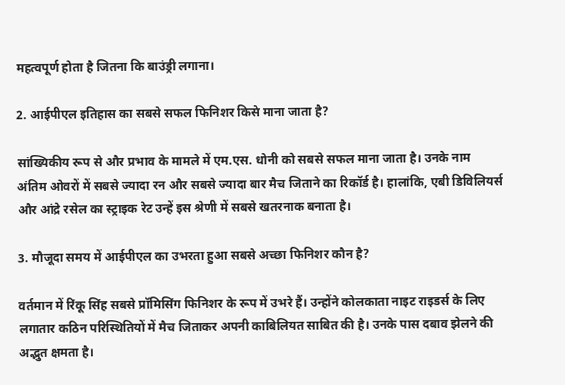महत्वपूर्ण होता है जितना कि बाउंड्री लगाना।

2. आईपीएल इतिहास का सबसे सफल फिनिशर किसे माना जाता है?

सांख्यिकीय रूप से और प्रभाव के मामले में एम.एस. धोनी को सबसे सफल माना जाता है। उनके नाम अंतिम ओवरों में सबसे ज्यादा रन और सबसे ज्यादा बार मैच जिताने का रिकॉर्ड है। हालांकि, एबी डिविलियर्स और आंद्रे रसेल का स्ट्राइक रेट उन्हें इस श्रेणी में सबसे खतरनाक बनाता है।

3. मौजूदा समय में आईपीएल का उभरता हुआ सबसे अच्छा फिनिशर कौन है?

वर्तमान में रिंकू सिंह सबसे प्रॉमिसिंग फिनिशर के रूप में उभरे हैं। उन्होंने कोलकाता नाइट राइडर्स के लिए लगातार कठिन परिस्थितियों में मैच जिताकर अपनी काबिलियत साबित की है। उनके पास दबाव झेलने की अद्भुत क्षमता है।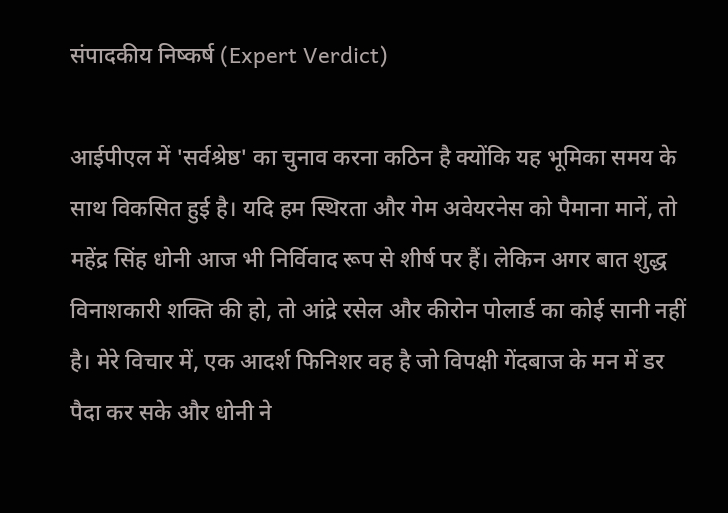संपादकीय निष्कर्ष (Expert Verdict)

आईपीएल में 'सर्वश्रेष्ठ' का चुनाव करना कठिन है क्योंकि यह भूमिका समय के साथ विकसित हुई है। यदि हम स्थिरता और गेम अवेयरनेस को पैमाना मानें, तो महेंद्र सिंह धोनी आज भी निर्विवाद रूप से शीर्ष पर हैं। लेकिन अगर बात शुद्ध विनाशकारी शक्ति की हो, तो आंद्रे रसेल और कीरोन पोलार्ड का कोई सानी नहीं है। मेरे विचार में, एक आदर्श फिनिशर वह है जो विपक्षी गेंदबाज के मन में डर पैदा कर सके और धोनी ने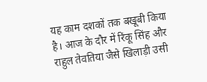यह काम दशकों तक बखूबी किया है। आज के दौर में रिंकू सिंह और राहुल तेवतिया जैसे खिलाड़ी उसी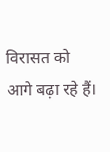विरासत को आगे बढ़ा रहे हैं।